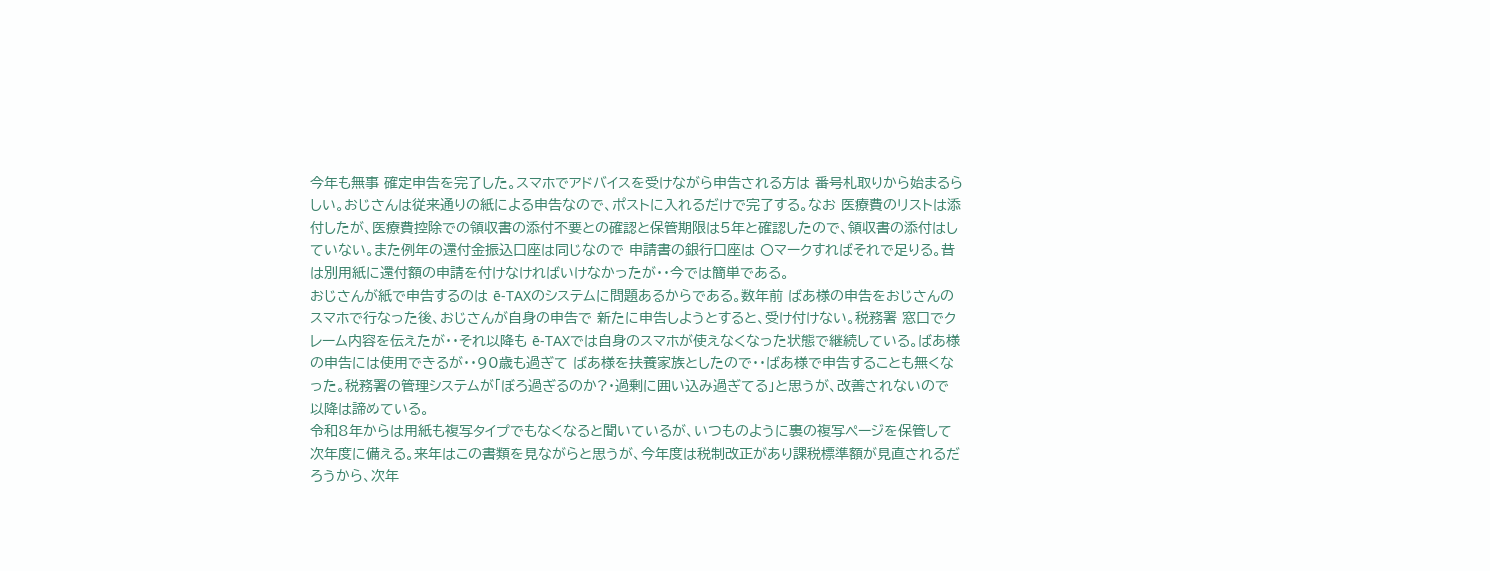今年も無事 確定申告を完了した。スマホでアドバイスを受けながら申告される方は 番号札取りから始まるらしい。おじさんは従来通りの紙による申告なので、ポストに入れるだけで完了する。なお 医療費のリストは添付したが、医療費控除での領収書の添付不要との確認と保管期限は5年と確認したので、領収書の添付はしていない。また例年の還付金振込口座は同じなので 申請書の銀行口座は 〇マークすればそれで足りる。昔は別用紙に還付額の申請を付けなければいけなかったが・・今では簡単である。
おじさんが紙で申告するのは ē-TAXのシステムに問題あるからである。数年前 ばあ様の申告をおじさんのスマホで行なった後、おじさんが自身の申告で 新たに申告しようとすると、受け付けない。税務署 窓口でクレーム内容を伝えたが・・それ以降も ē-TAXでは自身のスマホが使えなくなった状態で継続している。ばあ様の申告には使用できるが・・90歳も過ぎて ばあ様を扶養家族としたので・・ばあ様で申告することも無くなった。税務署の管理システムが「ぼろ過ぎるのか?・過剰に囲い込み過ぎてる」と思うが、改善されないので 以降は諦めている。
令和8年からは用紙も複写タイプでもなくなると聞いているが、いつものように裏の複写ページを保管して 次年度に備える。来年はこの書類を見ながらと思うが、今年度は税制改正があり課税標準額が見直されるだろうから、次年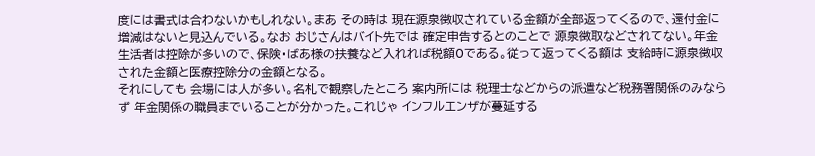度には書式は合わないかもしれない。まあ その時は 現在源泉徴収されている金額が全部返ってくるので、還付金に増減はないと見込んでいる。なお おじさんはバイト先では 確定申告するとのことで 源泉徴取などされてない。年金生活者は控除が多いので、保険・ばあ様の扶養など入れれば税額0である。従って返ってくる額は 支給時に源泉徴収された金額と医療控除分の金額となる。
それにしても 会場には人が多い。名札で観察したところ 案内所には 税理士などからの派遣など税務署関係のみならず 年金関係の職員までいることが分かった。これじゃ インフルエンザが蔓延する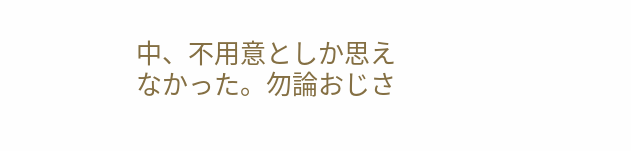中、不用意としか思えなかった。勿論おじさ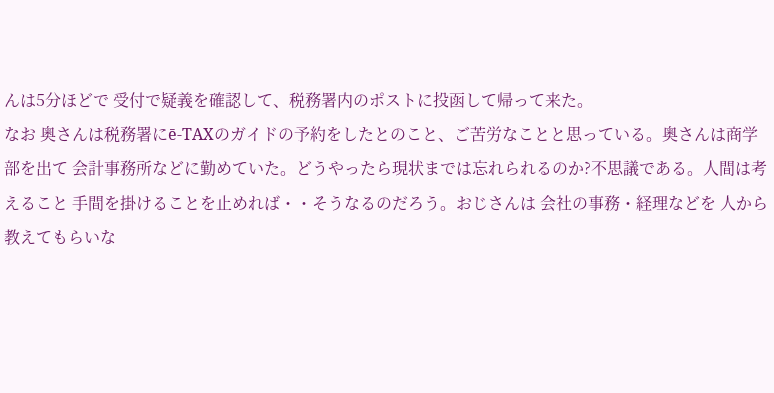んは5分ほどで 受付で疑義を確認して、税務署内のポストに投函して帰って来た。
なお 奥さんは税務署にē-TAXのガイドの予約をしたとのこと、ご苦労なことと思っている。奥さんは商学部を出て 会計事務所などに勤めていた。どうやったら現状までは忘れられるのか?不思議である。人間は考えること 手間を掛けることを止めれば・・そうなるのだろう。おじさんは 会社の事務・経理などを 人から教えてもらいな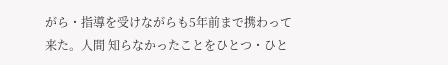がら・指導を受けながらも5年前まで携わって来た。人間 知らなかったことをひとつ・ひと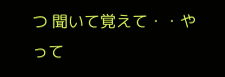つ 聞いて覚えて・・やって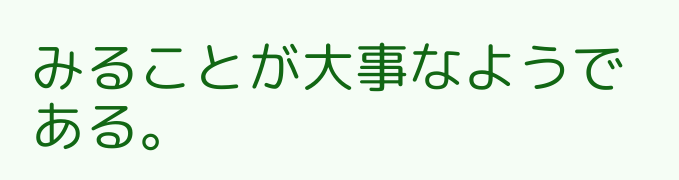みることが大事なようである。